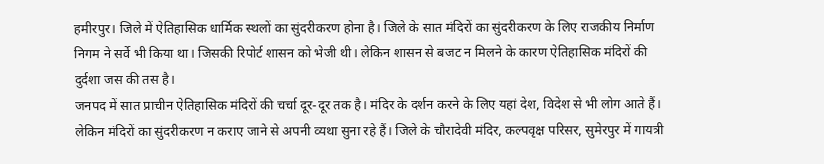हमीरपुर। जिले में ऐतिहासिक धार्मिक स्थलों का सुंदरीकरण होना है। जिले के सात मंदिरों का सुंदरीकरण के लिए राजकीय निर्माण निगम ने सर्वे भी किया था। जिसकी रिपोर्ट शासन को भेजी थी। लेकिन शासन से बजट न मिलने के कारण ऐतिहासिक मंदिरों की दुर्दशा जस की तस है।
जनपद में सात प्राचीन ऐतिहासिक मंदिरों की चर्चा दूर-दूर तक है। मंदिर के दर्शन करने के लिए यहां देश, विदेश से भी लोग आते हैं। लेकिन मंदिरों का सुंदरीकरण न कराए जाने से अपनी व्यथा सुना रहे हैं। जिले के चौरादेवी मंदिर, कल्पवृक्ष परिसर, सुमेरपुर में गायत्री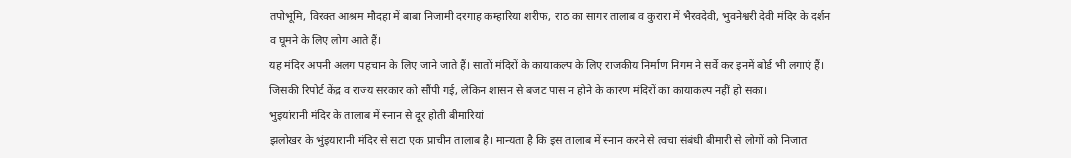तपोभूमि, विरक्त आश्रम मौदहा में बाबा निजामी दरगाह कम्हारिया शरीफ, राठ का सागर तालाब व कुरारा में भैरवदेवी, भुवनेश्वरी देवी मंदिर के दर्शन व घूमने के लिए लोग आते हैं।
यह मंदिर अपनी अलग पहचान के लिए जाने जाते हैं। सातों मंदिरों के कायाकल्प के लिए राजकीय निर्माण निगम ने सर्वे कर इनमें बोर्ड भी लगाएं हैं। जिसकी रिपोर्ट केंद्र व राज्य सरकार को सौंपी गई, लेकिन शासन से बजट पास न होने के कारण मंदिरों का कायाकल्प नहीं हो सका।
भुइयांरानी मंदिर के तालाब में स्नान से दूर होती बीमारियां
झलोखर के भुंइयारानी मंदिर से सटा एक प्राचीन तालाब है। मान्यता है कि इस तालाब में स्नान करने से त्वचा संबंधी बीमारी से लोगों को निजात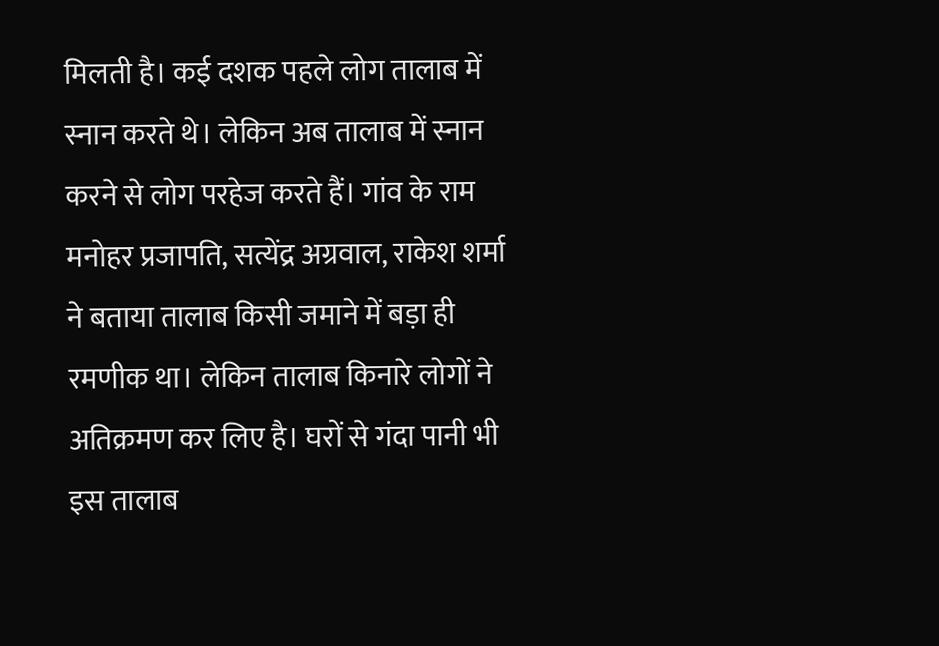मिलती है। कई दशक पहले लोग तालाब में स्नान करते थे। लेकिन अब तालाब में स्नान करने से लोग परहेज करते हैं। गांव के राम मनोहर प्रजापति, सत्येंद्र अग्रवाल, राकेश शर्मा ने बताया तालाब किसी जमाने में बड़ा ही रमणीक था। लेकिन तालाब किनारे लोगों ने अतिक्रमण कर लिए है। घरों से गंदा पानी भी इस तालाब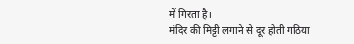में गिरता है।
मंदिर की मिट्टी लगाने से दूर होती गठिया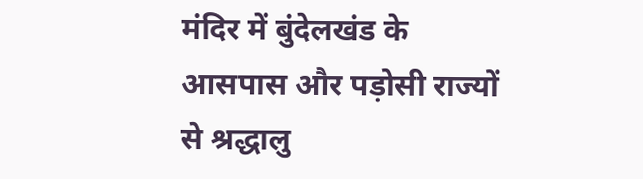मंदिर में बुंदेलखंड के आसपास और पड़ोसी राज्यों से श्रद्धालु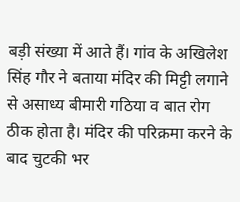बड़ी संख्या में आते हैं। गांव के अखिलेश सिंह गौर ने बताया मंदिर की मिट्टी लगाने से असाध्य बीमारी गठिया व बात रोग ठीक होता है। मंदिर की परिक्रमा करने के बाद चुटकी भर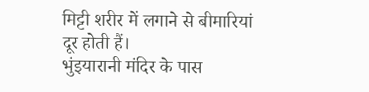मिट्टी शरीर में लगाने से बीमारियां दूर होती हैं।
भुंइयारानी मंदिर के पास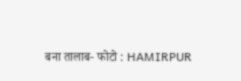बना तालाब- फोटो : HAMIRPUR